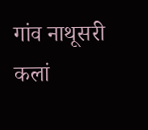गांव नाथूसरी कलां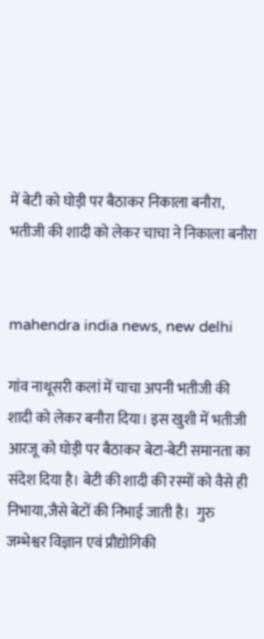में बेटी को घोड़ी पर बैठाकर निकाला बनौरा, भतीजी की शादी को लेकर चाचा ने निकाला बनौरा


mahendra india news, new delhi

गांव नाथूसरी कलां में चाचा अपनी भतीजी की शादी को लेकर बनौरा दिया। इस खुशी में भतीजी आरजू को घोड़ी पर बैठाकर बेटा-बेटी समानता का संदेश दिया है। बेटी की शादी की रस्मों को वैसे ही निभाया,जैसे बेटों की निभाई जाती है।  गुरु जम्भेश्वर विज्ञान एवं प्रौद्योगिकी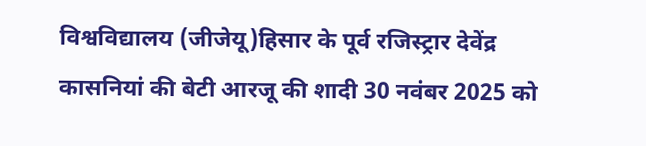विश्वविद्यालय (जीजेयू)हिसार के पूर्व रजिस्ट्रार देवेंद्र कासनियां की बेटी आरजू की शादी 30 नवंबर 2025 को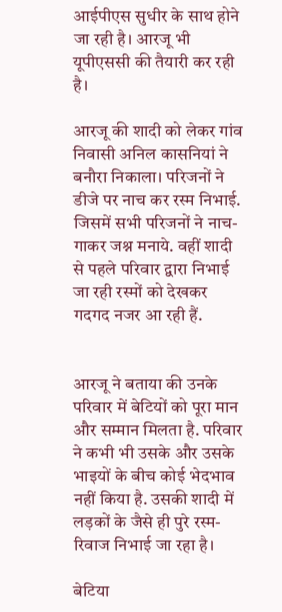आईपीएस सुधीर के साथ होने जा रही है। आरजू भी यूपीएससी की तैयारी कर रही है।

आरजू की शादी को लेकर गांव निवासी अनिल कासनियां ने बनौरा निकाला। परिजनों ने डीजे पर नाच कर रस्म निभाई. जिसमें सभी परिजनों ने नाच-गाकर जश्न मनाये. वहीं शादी से पहले परिवार द्वारा निभाई जा रही रस्मों को देखकर गदगद नजर आ रही हैं.


आरजू ने बताया की उनके परिवार में बेटियों को पूरा मान और सम्मान मिलता है. परिवार ने कभी भी उसके और उसके भाइयों के बीच कोई भेदभाव नहीं किया है. उसकी शादी में लड़कों के जैसे ही पुरे रस्म-रिवाज निभाई जा रहा है।

बेटिया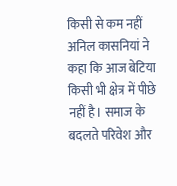किसी से कम नहीं
अनिल कासनियां ने कहा कि आज बेटिया किसी भी क्षेत्र में पीछे नहीं है। समाज के बदलते परिवेश और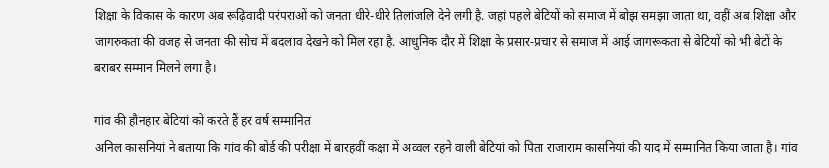शिक्षा के विकास के कारण अब रूढ़िवादी परंपराओं को जनता धीरे-धीरे तिलांजलि देने लगी है. जहां पहले बेटियों को समाज में बोझ समझा जाता था, वहीं अब शिक्षा और जागरुकता की वजह से जनता की सोच में बदलाव देखने को मिल रहा है. आधुनिक दौर में शिक्षा के प्रसार-प्रचार से समाज में आई जागरूकता से बेटियों को भी बेटों के बराबर सम्मान मिलने लगा है।

गांव की हौनहार बेटियां को करते हैं हर वर्ष सम्मानित
अनिल कासनियां ने बताया कि गांव की बोर्ड की परीक्षा में बारहवीं कक्षा में अव्वल रहने वाली बेटियां को पिता राजाराम कासनियां की याद में सम्मानित किया जाता है। गांव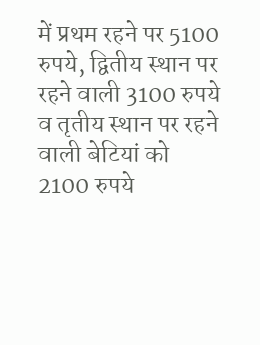में प्रथम रहने पर 5100 रुपये, द्वितीय स्थान पर रहने वाली 3100 रुपये व तृतीय स्थान पर रहने वाली बेटियां को 2100 रुपये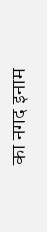का नगद इनाम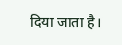दिया जाता है।